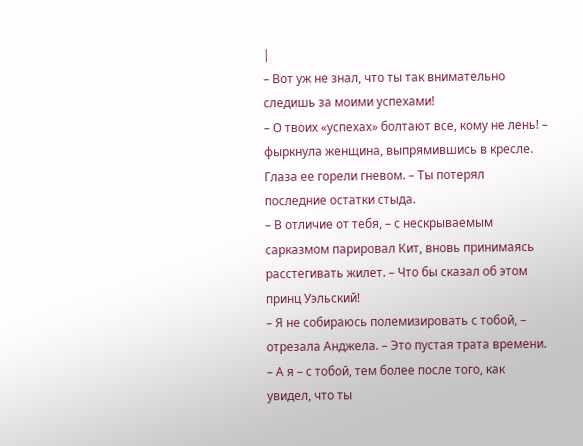|
– Вот уж не знал, что ты так внимательно следишь за моими успехами!
– О твоих «успехах» болтают все, кому не лень! – фыркнула женщина, выпрямившись в кресле. Глаза ее горели гневом. – Ты потерял последние остатки стыда.
– В отличие от тебя, – с нескрываемым сарказмом парировал Кит, вновь принимаясь расстегивать жилет. – Что бы сказал об этом принц Уэльский!
– Я не собираюсь полемизировать с тобой, – отрезала Анджела. – Это пустая трата времени.
– А я – с тобой, тем более после того, как увидел, что ты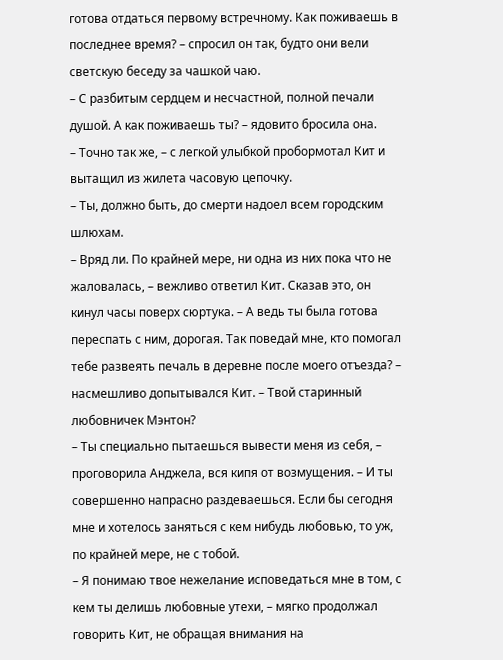готова отдаться первому встречному. Как поживаешь в последнее время? – спросил он так, будто они вели светскую беседу за чашкой чаю.
– С разбитым сердцем и несчастной, полной печали душой. А как поживаешь ты? – ядовито бросила она.
– Точно так же, – с легкой улыбкой пробормотал Кит и вытащил из жилета часовую цепочку.
– Ты, должно быть, до смерти надоел всем городским шлюхам.
– Вряд ли. По крайней мере, ни одна из них пока что не жаловалась, – вежливо ответил Кит. Сказав это, он кинул часы поверх сюртука. – А ведь ты была готова переспать с ним, дорогая. Так поведай мне, кто помогал тебе развеять печаль в деревне после моего отъезда? – насмешливо допытывался Кит. – Твой старинный любовничек Мэнтон?
– Ты специально пытаешься вывести меня из себя, – проговорила Анджела, вся кипя от возмущения. – И ты совершенно напрасно раздеваешься. Если бы сегодня мне и хотелось заняться с кем нибудь любовью, то уж, по крайней мере, не с тобой.
– Я понимаю твое нежелание исповедаться мне в том, с кем ты делишь любовные утехи, – мягко продолжал говорить Кит, не обращая внимания на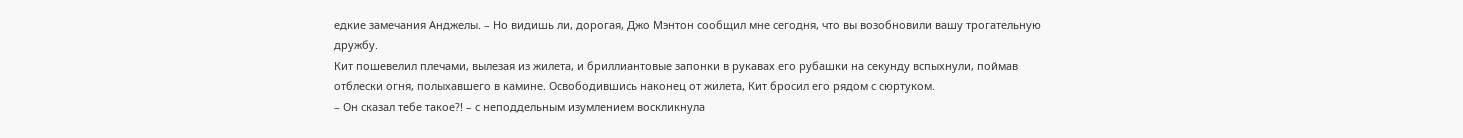едкие замечания Анджелы. – Но видишь ли, дорогая, Джо Мэнтон сообщил мне сегодня, что вы возобновили вашу трогательную дружбу.
Кит пошевелил плечами, вылезая из жилета, и бриллиантовые запонки в рукавах его рубашки на секунду вспыхнули, поймав отблески огня, полыхавшего в камине. Освободившись наконец от жилета, Кит бросил его рядом с сюртуком.
– Он сказал тебе такое?! – с неподдельным изумлением воскликнула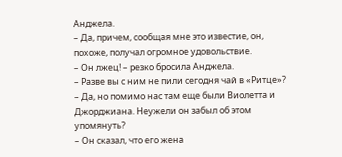Анджела.
– Да, причем, сообщая мне это известие, он, похоже, получал огромное удовольствие.
– Он лжец! – резко бросила Анджела.
– Разве вы с ним не пили сегодня чай в «Ритце»?
– Да, но помимо нас там еще были Виолетта и Джорджиана. Неужели он забыл об этом упомянуть?
– Он сказал, что его жена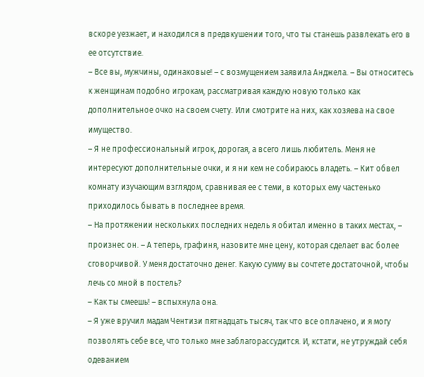вскоре уезжает, и находился в предвкушении того, что ты станешь развлекать его в ее отсутствие.
– Все вы, мужчины, одинаковые! – с возмущением заявила Анджела. – Вы относитесь к женщинам подобно игрокам, рассматривая каждую новую только как дополнительное очко на своем счету. Или смотрите на них, как хозяева на свое имущество.
– Я не профессиональный игрок, дорогая, а всего лишь любитель. Меня не интересуют дополнительные очки, и я ни кем не собираюсь владеть. – Кит обвел комнату изучающим взглядом, сравнивая ее с теми, в которых ему частенько приходилось бывать в последнее время.
– На протяжении нескольких последних недель я обитал именно в таких местах, – произнес он. – А теперь, графиня, назовите мне цену, которая сделает вас более сговорчивой. У меня достаточно денег. Какую сумму вы сочтете достаточной, чтобы лечь со мной в постель?
– Как ты смеешь! – вспыхнула она.
– Я уже вручил мадам Чентизи пятнадцать тысяч, так что все оплачено, и я могу позволять себе все, что только мне заблагорассудится. И, кстати, не утруждай себя одеванием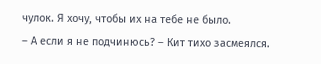чулок. Я хочу, чтобы их на тебе не было.
– А если я не подчинюсь? – Кит тихо засмеялся.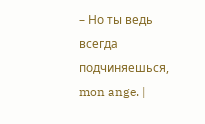– Но ты ведь всегда подчиняешься, mon ange. |